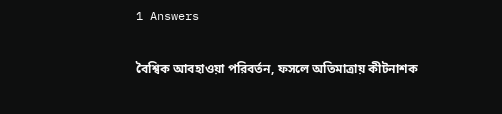1 Answers

বৈশ্বিক আবহাওয়া পরিবর্তন, ফসলে অতিমাত্রায় কীটনাশক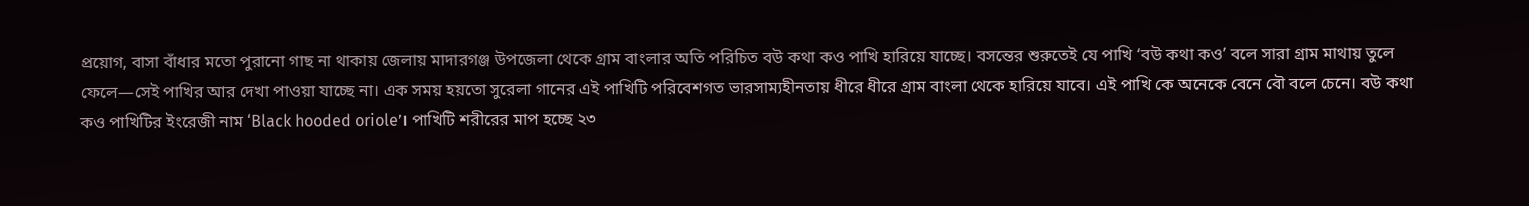প্রয়োগ, বাসা বাঁধার মতো পুরানো গাছ না থাকায় জেলায় মাদারগঞ্জ উপজেলা থেকে গ্রাম বাংলার অতি পরিচিত বউ কথা কও পাখি হারিয়ে যাচ্ছে। বসন্তের শুরুতেই যে পাখি ‘বউ কথা কও’ বলে সারা গ্রাম মাথায় তুলে ফেলে—সেই পাখির আর দেখা পাওয়া যাচ্ছে না। এক সময় হয়তো সুরেলা গানের এই পাখিটি পরিবেশগত ভারসাম্যহীনতায় ধীরে ধীরে গ্রাম বাংলা থেকে হারিয়ে যাবে। এই পাখি কে অনেকে বেনে বৌ বলে চেনে। বউ কথা কও পাখিটির ইংরেজী নাম ‘Black hooded oriole’। পাখিটি শরীরের মাপ হচ্ছে ২৩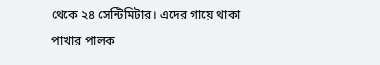থেকে ২৪ সেন্টিমিটার। এদের গায়ে থাকা পাখার পালক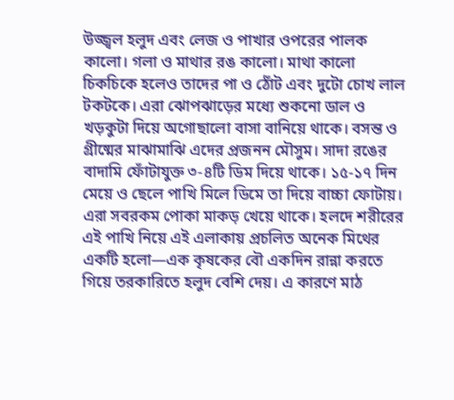উজ্জ্বল হলুদ এবং লেজ ও পাখার ওপরের পালক কালো। গলা ও মাথার রঙ কালো। মাথা কালো চিকচিকে হলেও তাদের পা ও ঠোঁট এবং দুটো চোখ লাল টকটকে। এরা ঝোপঝাড়ের মধ্যে শুকনো ডাল ও খড়কুটা দিয়ে অগোছালো বাসা বানিয়ে থাকে। বসন্ত ও গ্রীষ্মের মাঝামাঝি এদের প্রজনন মৌসুম। সাদা রঙের বাদামি ফোঁটাযুক্ত ৩-৪টি ডিম দিয়ে থাকে। ১৫-১৭ দিন মেয়ে ও ছেলে পাখি মিলে ডিমে তা দিয়ে বাচ্চা ফোটায়। এরা সবরকম পোকা মাকড় খেয়ে থাকে। হলদে শরীরের এই পাখি নিয়ে এই এলাকায় প্রচলিত অনেক মিথের একটি হলো—এক কৃষকের বৌ একদিন রান্না করতে গিয়ে তরকারিতে হলুদ বেশি দেয়। এ কারণে মাঠ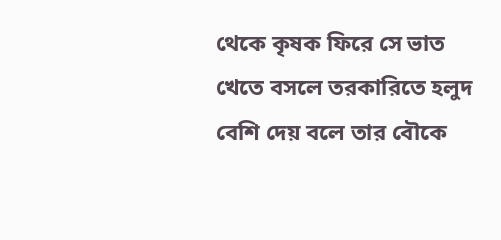থেকে কৃষক ফিরে সে ভাত খেতে বসলে তরকারিতে হলুদ বেশি দেয় বলে তার বৌকে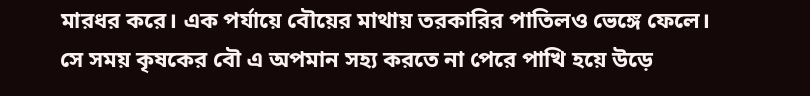মারধর করে। এক পর্যায়ে বৌয়ের মাথায় তরকারির পাতিলও ভেঙ্গে ফেলে। সে সময় কৃষকের বৌ এ অপমান সহ্য করতে না পেরে পাখি হয়ে উড়ে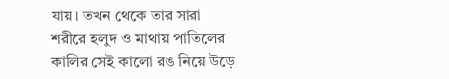যায়। তখন থেকে তার সারা শরীরে হলুদ ও মাথায় পাতিলের কালির সেই কালো রঙ নিয়ে উড়ে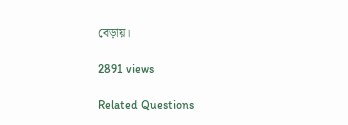বেড়ায়।

2891 views

Related Questions